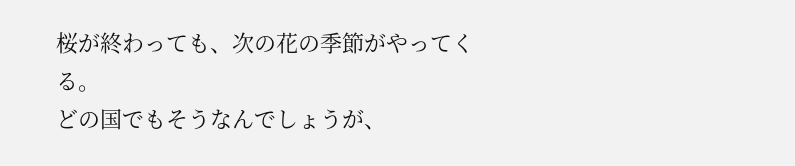桜が終わっても、次の花の季節がやってくる。
どの国でもそうなんでしょうが、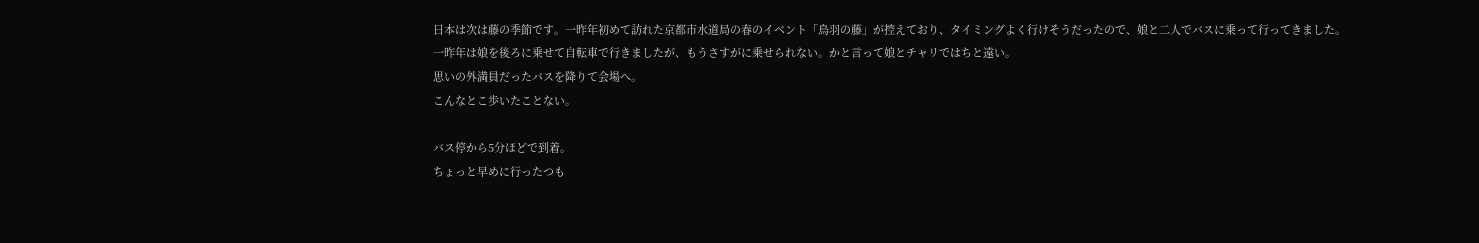日本は次は藤の季節です。一昨年初めて訪れた京都市水道局の春のイベント「鳥羽の藤」が控えており、タイミングよく行けそうだったので、娘と二人でバスに乗って行ってきました。
一昨年は娘を後ろに乗せて自転車で行きましたが、もうさすがに乗せられない。かと言って娘とチャリではちと遠い。
思いの外満員だったバスを降りて会場へ。
こんなとこ歩いたことない。

バス停から5分ほどで到着。
ちょっと早めに行ったつも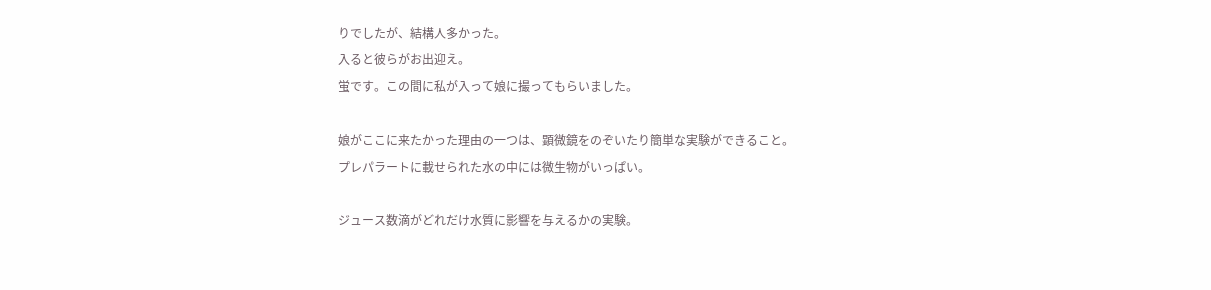りでしたが、結構人多かった。
入ると彼らがお出迎え。
蛍です。この間に私が入って娘に撮ってもらいました。

娘がここに来たかった理由の一つは、顕微鏡をのぞいたり簡単な実験ができること。
プレパラートに載せられた水の中には微生物がいっぱい。

ジュース数滴がどれだけ水質に影響を与えるかの実験。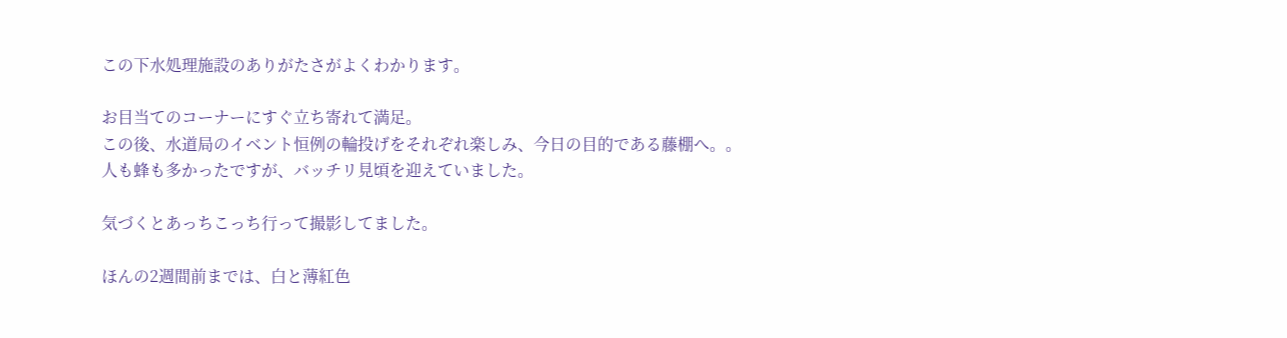この下水処理施設のありがたさがよくわかります。

お目当てのコーナーにすぐ立ち寄れて満足。
この後、水道局のイベント恒例の輪投げをそれぞれ楽しみ、今日の目的である藤棚へ。。
人も蜂も多かったですが、バッチリ見頃を迎えていました。

気づくとあっちこっち行って撮影してました。

ほんの2週間前までは、白と薄紅色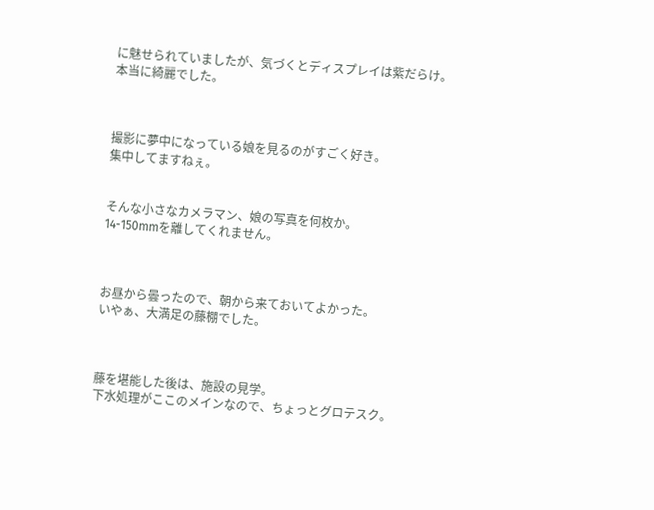に魅せられていましたが、気づくとディスプレイは紫だらけ。
本当に綺麗でした。



撮影に夢中になっている娘を見るのがすごく好き。
集中してますねぇ。


そんな小さなカメラマン、娘の写真を何枚か。
14-150mmを離してくれません。



お昼から曇ったので、朝から来ておいてよかった。
いやぁ、大満足の藤棚でした。



藤を堪能した後は、施設の見学。
下水処理がここのメインなので、ちょっとグロテスク。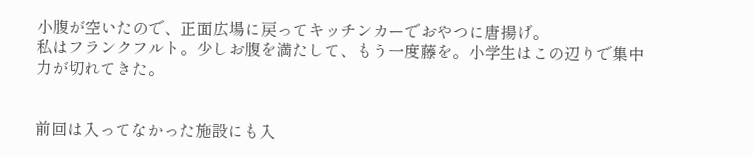小腹が空いたので、正面広場に戻ってキッチンカーでおやつに唐揚げ。
私はフランクフルト。少しお腹を満たして、もう一度藤を。小学生はこの辺りで集中力が切れてきた。


前回は入ってなかった施設にも入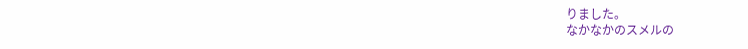りました。
なかなかのスメルの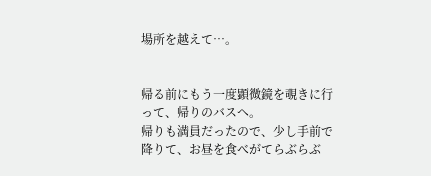場所を越えて…。


帰る前にもう一度顕微鏡を覗きに行って、帰りのバスへ。
帰りも満員だったので、少し手前で降りて、お昼を食べがてらぶらぶ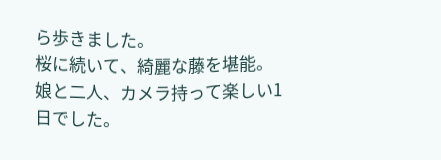ら歩きました。
桜に続いて、綺麗な藤を堪能。
娘と二人、カメラ持って楽しい1日でした。